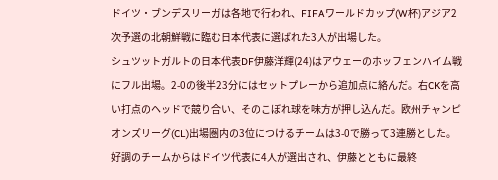ドイツ・ブンデスリーガは各地で行われ、FIFAワールドカップ(W杯)アジア2次予選の北朝鮮戦に臨む日本代表に選ばれた3人が出場した。
シュツットガルトの日本代表DF伊藤洋輝(24)はアウェーのホッフェンハイム戦にフル出場。2-0の後半23分にはセットプレーから追加点に絡んだ。右CKを高い打点のヘッドで競り合い、そのこぼれ球を味方が押し込んだ。欧州チャンピオンズリーグ(CL)出場圏内の3位につけるチームは3-0で勝って3連勝とした。
好調のチームからはドイツ代表に4人が選出され、伊藤とともに最終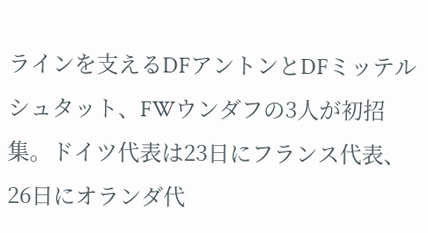ラインを支えるDFアントンとDFミッテルシュタット、FWウンダフの3人が初招集。ドイツ代表は23日にフランス代表、26日にオランダ代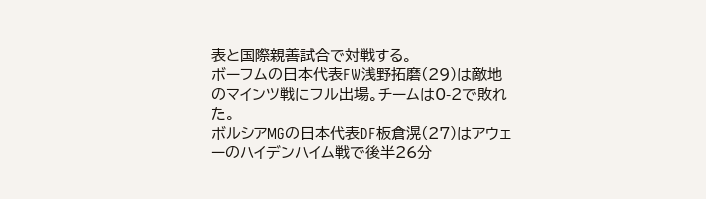表と国際親善試合で対戦する。
ボーフムの日本代表FW浅野拓磨(29)は敵地のマインツ戦にフル出場。チームは0-2で敗れた。
ボルシアMGの日本代表DF板倉滉(27)はアウェーのハイデンハイム戦で後半26分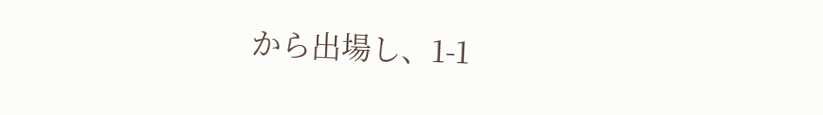から出場し、1-1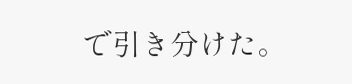で引き分けた。